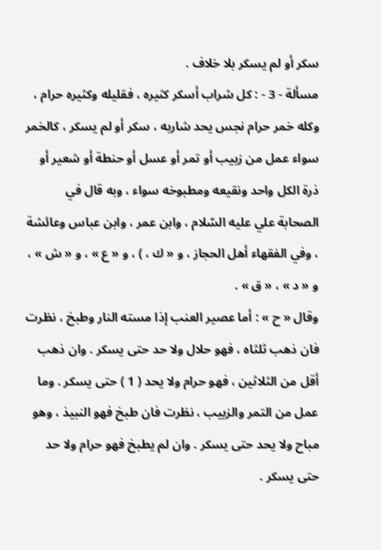سكر أو لم يسكر بلا خلاف .
مسألة - 3 - : كل شراب أسكر كثيره ، فقليله وكثيره حرام ، وكله خمر حرام نجس يحد شاربه ، سكر أو لم يسكر ، كالخمر سواء عمل من زبيب أو تمر أو عسل أو حنطة أو شعير أو ذرة الكل واحد ونقيعه ومطبوخه سواء ، وبه قال في الصحابة علي عليه السّلام ، وابن عمر ، وابن عباس وعائشة ، وفي الفقهاء أهل الحجاز ، و « ك ، ) ، و « ع » ، و « ش » ، و « د » ، « ق » .
وقال « ح » : أما عصير العنب إذا مسته النار وطبخ ، نظرت فان ذهب ثلثاه ، فهو حلال ولا حد حتى يسكر . وان ذهب أقل من الثلاثين ، فهو حرام ولا يحد ( 1 ) حتى يسكر . وما عمل من التمر والزبيب ، نظرت فان طبخ فهو النبيذ ، وهو مباح ولا يحد حتى يسكر . وان لم يطبخ فهو حرام ولا حد حتى يسكر .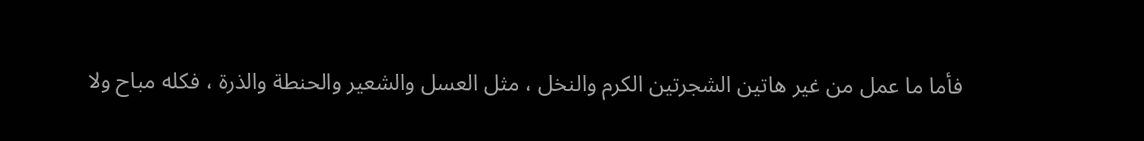فأما ما عمل من غير هاتين الشجرتين الكرم والنخل ، مثل العسل والشعير والحنطة والذرة ، فكله مباح ولا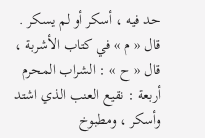حد فيه ، أسكر أو لم يسكر .
قال « م » في كتاب الأشربة ، قال « ح » : الشراب المحرم أربعة : نقيع العنب الذي اشتد وأسكر ، ومطبوخ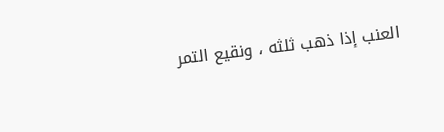العنب إذا ذهب ثلثه ، ونقيع التمر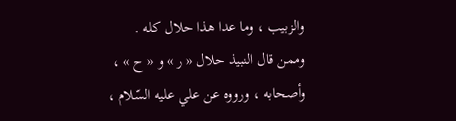والزبيب ، وما عدا هذا حلال كله .
وممن قال النبيذ حلال « ر » و « ح » ، وأصحابه ، ورووه عن علي عليه السّلام ،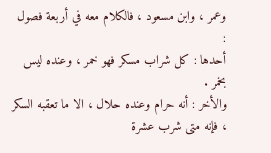وعمر ، وابن مسعود ، فالكلام معه في أربعة فصول :
أحدها : كل شراب مسكر فهو خمر ، وعنده ليس بخمر .
والأخر : أنه حرام وعنده حلال ، الا ما تعقبه السكر ، فإنه متى شرب عشرة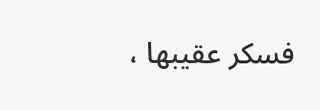فسكر عقيبها ،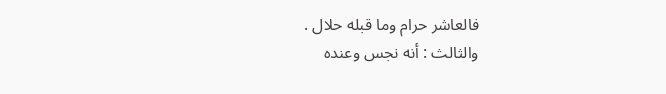فالعاشر حرام وما قبله حلال .
والثالث : أنه نجس وعنده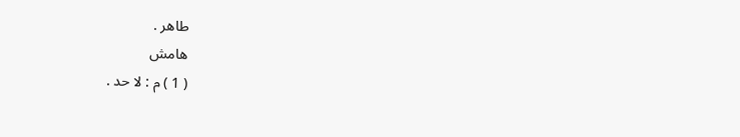طاهر .
هامش
( 1 ) م : لا حد .